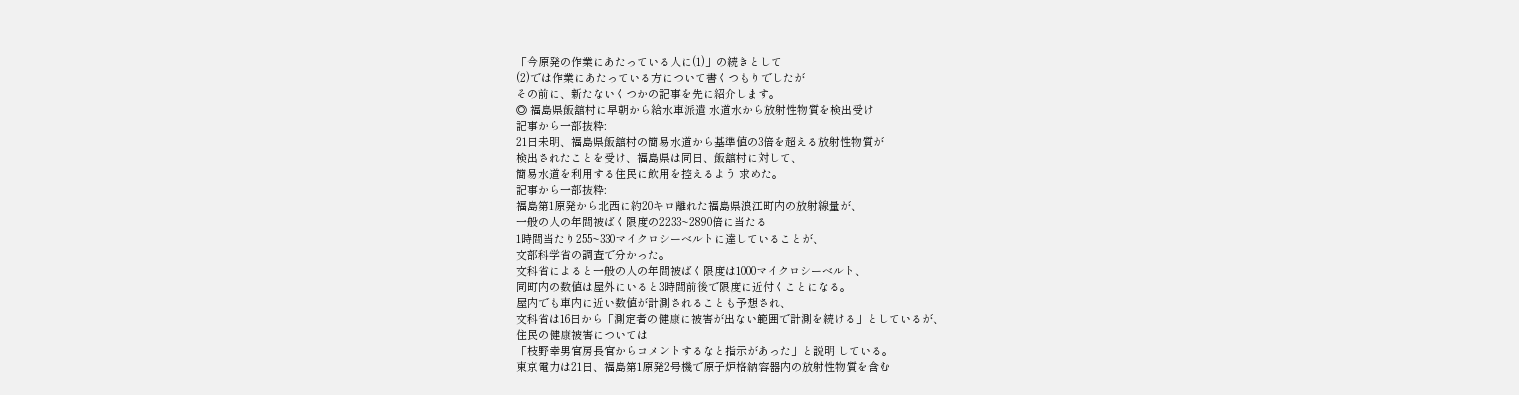「今原発の作業にあたっている人に(1)」の続きとして
(2)では作業にあたっている方について書くつもりでしたが
その前に、新たないくつかの記事を先に紹介します。
◎ 福島県飯舘村に早朝から給水車派遣 水道水から放射性物質を検出受け
記事から一部抜粋:
21日未明、福島県飯舘村の簡易水道から基準値の3倍を超える放射性物質が
検出されたことを受け、福島県は同日、飯舘村に対して、
簡易水道を利用する住民に飲用を控えるよう 求めた。
記事から一部抜粋:
福島第1原発から北西に約20キロ離れた福島県浪江町内の放射線量が、
一般の人の年間被ばく限度の2233~2890倍に当たる
1時間当たり255~330マイクロシーベルトに達していることが、
文部科学省の調査で分かった。
文科省によると一般の人の年間被ばく限度は1000マイクロシーベルト、
同町内の数値は屋外にいると3時間前後で限度に近付くことになる。
屋内でも車内に近い数値が計測されることも予想され、
文科省は16日から「測定者の健康に被害が出ない範囲で計測を続ける」としているが、
住民の健康被害については
「枝野幸男官房長官からコメントするなと指示があった」と説明 している。
東京電力は21日、福島第1原発2号機で原子炉格納容器内の放射性物質を含む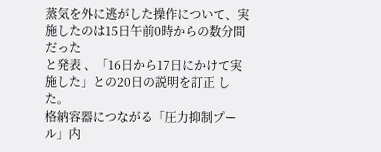蒸気を外に逃がした操作について、実施したのは15日午前0時からの数分間だった
と発表 、「16日から17日にかけて実施した」との20日の説明を訂正 した。
格納容器につながる「圧力抑制プール」内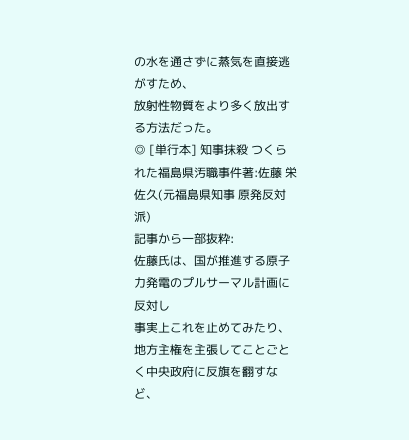の水を通さずに蒸気を直接逃がすため、
放射性物質をより多く放出する方法だった。
◎ [単行本] 知事抹殺 つくられた福島県汚職事件著:佐藤 栄佐久(元福島県知事 原発反対派)
記事から一部抜粋:
佐藤氏は、国が推進する原子力発電のプルサーマル計画に反対し
事実上これを止めてみたり、
地方主権を主張してことごとく中央政府に反旗を翻すなど、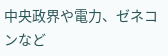中央政界や電力、ゼネコンなど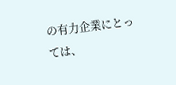の有力企業にとっては、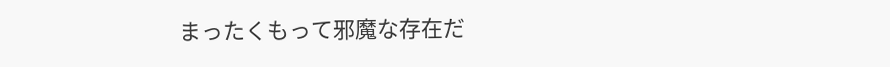まったくもって邪魔な存在だ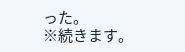った。
※続きます。